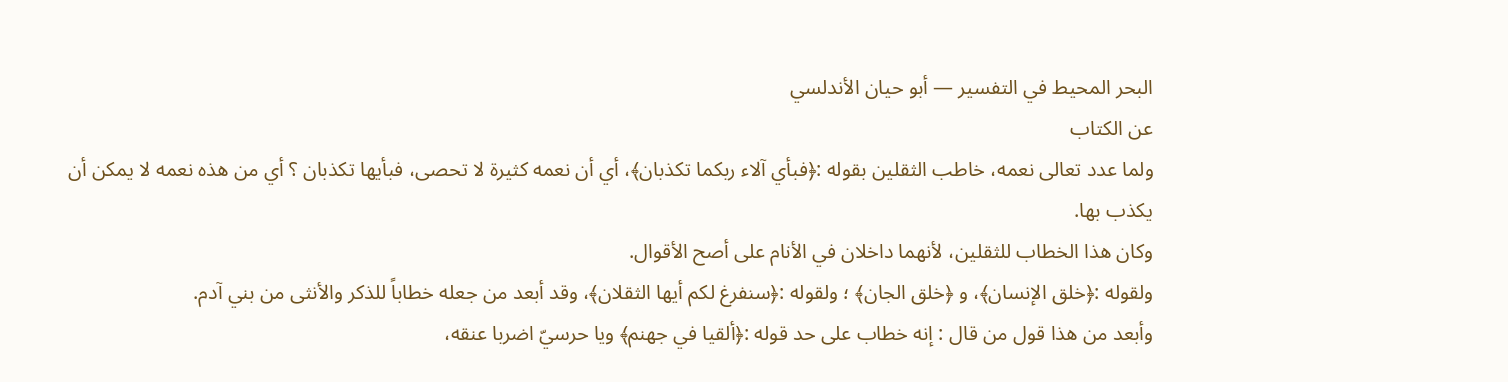البحر المحيط في التفسير — أبو حيان الأندلسي
عن الكتاب
ولما عدد تعالى نعمه، خاطب الثقلين بقوله :﴿فبأي آلاء ربكما تكذبان﴾، أي أن نعمه كثيرة لا تحصى، فبأيها تكذبان ؟ أي من هذه نعمه لا يمكن أن يكذب بها.
وكان هذا الخطاب للثقلين، لأنهما داخلان في الأنام على أصح الأقوال.
ولقوله :﴿خلق الإنسان﴾، و ﴿خلق الجان﴾ ؛ ولقوله :﴿سنفرغ لكم أيها الثقلان﴾، وقد أبعد من جعله خطاباً للذكر والأنثى من بني آدم.
وأبعد من هذا قول من قال : إنه خطاب على حد قوله :﴿ألقيا في جهنم﴾ ويا حرسيّ اضربا عنقه،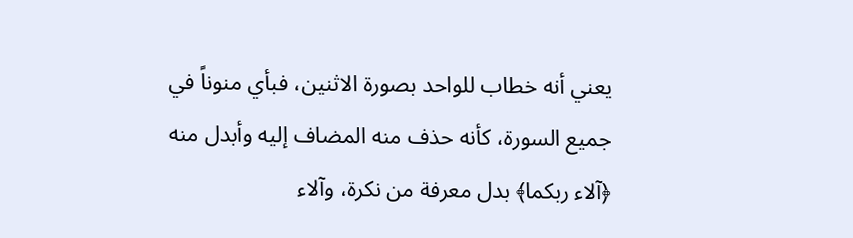يعني أنه خطاب للواحد بصورة الاثنين، فبأي منوناً في جميع السورة، كأنه حذف منه المضاف إليه وأبدل منه ﴿آلاء ربكما﴾ بدل معرفة من نكرة، وآلاء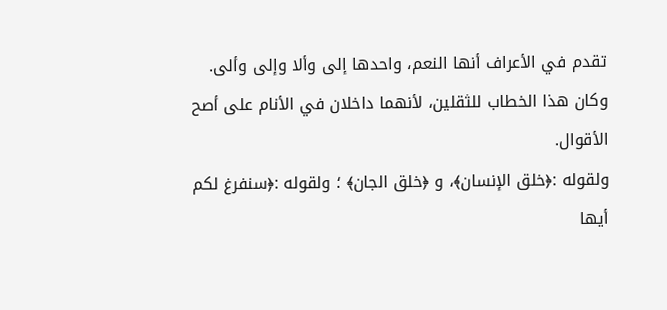تقدم في الأعراف أنها النعم، واحدها إلى وألا وإلى وألى.
وكان هذا الخطاب للثقلين، لأنهما داخلان في الأنام على أصح الأقوال.
ولقوله :﴿خلق الإنسان﴾، و ﴿خلق الجان﴾ ؛ ولقوله :﴿سنفرغ لكم أيها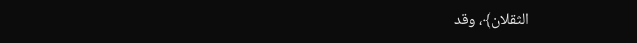الثقلان﴾، وقد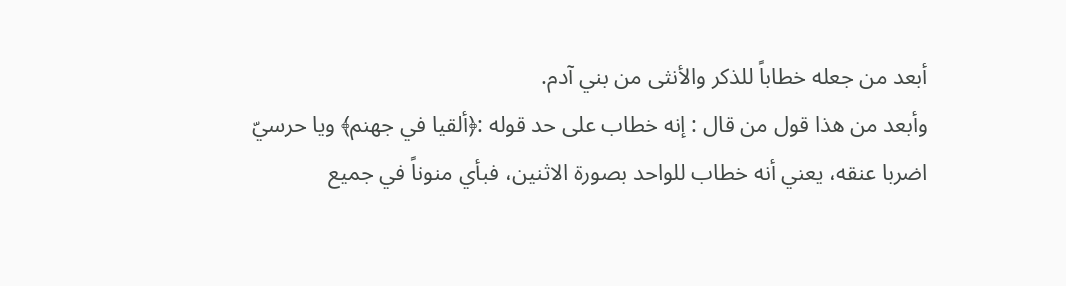أبعد من جعله خطاباً للذكر والأنثى من بني آدم.
وأبعد من هذا قول من قال : إنه خطاب على حد قوله :﴿ألقيا في جهنم﴾ ويا حرسيّ اضربا عنقه، يعني أنه خطاب للواحد بصورة الاثنين، فبأي منوناً في جميع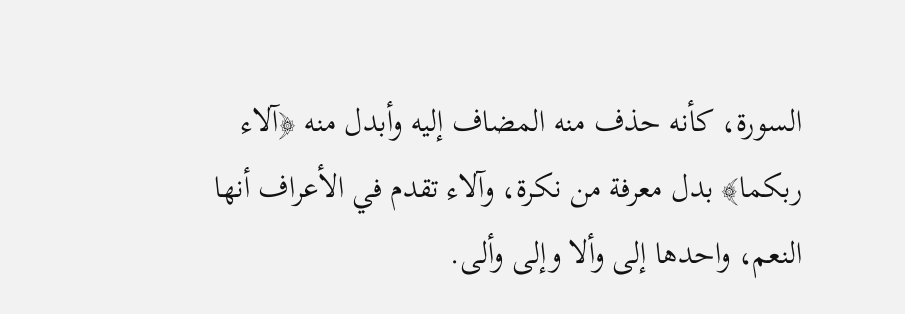السورة، كأنه حذف منه المضاف إليه وأبدل منه ﴿آلاء ربكما﴾ بدل معرفة من نكرة، وآلاء تقدم في الأعراف أنها النعم، واحدها إلى وألا وإلى وألى.